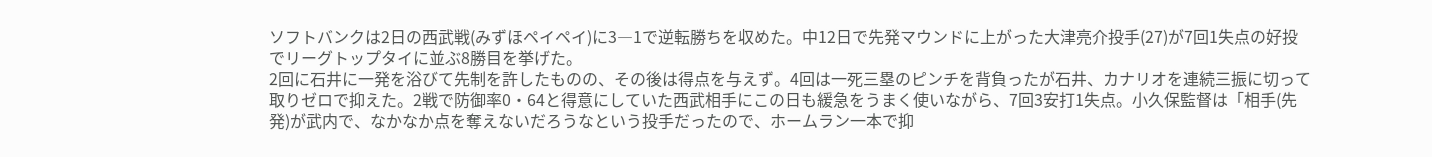ソフトバンクは2日の西武戦(みずほペイペイ)に3―1で逆転勝ちを収めた。中12日で先発マウンドに上がった大津亮介投手(27)が7回1失点の好投でリーグトップタイに並ぶ8勝目を挙げた。
2回に石井に一発を浴びて先制を許したものの、その後は得点を与えず。4回は一死三塁のピンチを背負ったが石井、カナリオを連続三振に切って取りゼロで抑えた。2戦で防御率0・64と得意にしていた西武相手にこの日も緩急をうまく使いながら、7回3安打1失点。小久保監督は「相手(先発)が武内で、なかなか点を奪えないだろうなという投手だったので、ホームラン一本で抑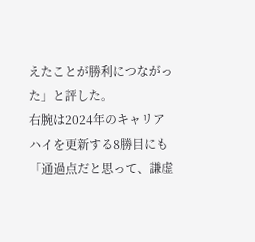えたことが勝利につながった」と評した。
右腕は2024年のキャリアハイを更新する8勝目にも「通過点だと思って、謙虚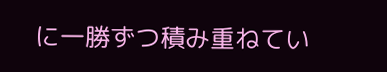に一勝ずつ積み重ねてい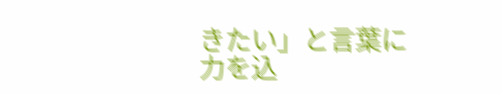きたい」と言葉に力を込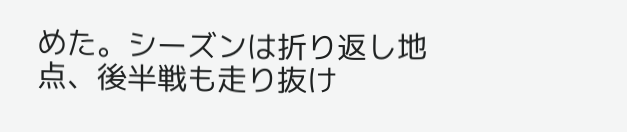めた。シーズンは折り返し地点、後半戦も走り抜け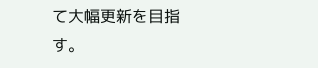て大幅更新を目指す。